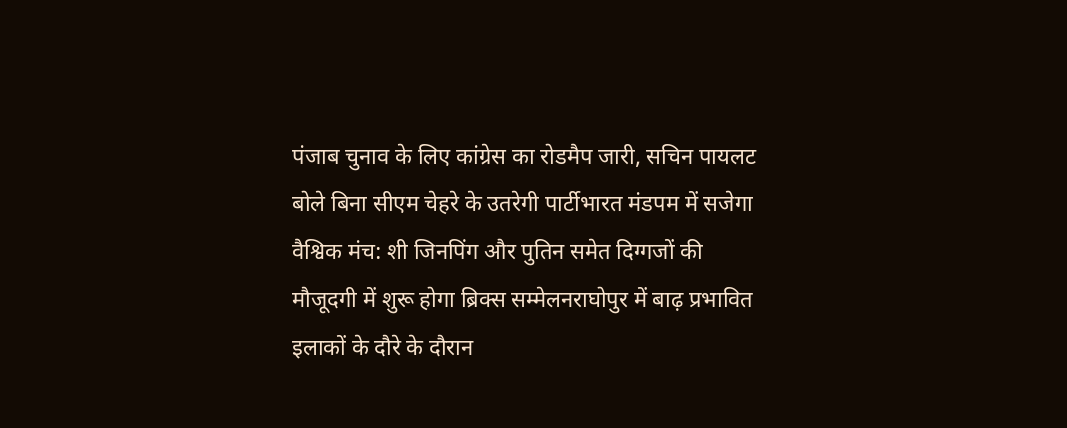पंजाब चुनाव के लिए कांग्रेस का रोडमैप जारी, सचिन पायलट बोले बिना सीएम चेहरे के उतरेगी पार्टीभारत मंडपम में सजेगा वैश्विक मंच: शी जिनपिंग और पुतिन समेत दिग्गजों की मौजूदगी में शुरू होगा ब्रिक्स सम्मेलनराघोपुर में बाढ़ प्रभावित इलाकों के दौरे के दौरान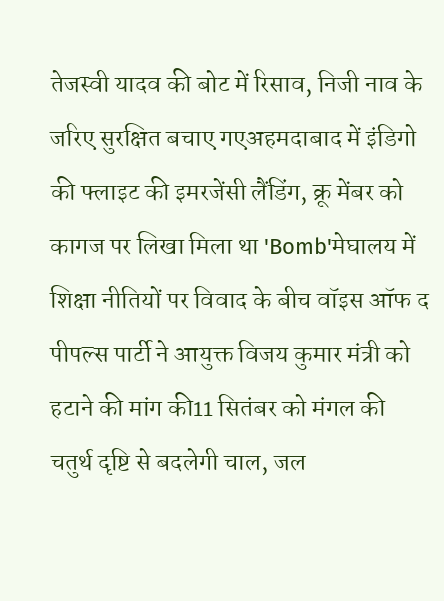तेजस्वी यादव की बोट में रिसाव, निजी नाव के जरिए सुरक्षित बचाए गएअहमदाबाद में इंडिगो की फ्लाइट की इमरजेंसी लैंडिंग, क्रू मेंबर को कागज पर लिखा मिला था 'Bomb'मेघालय में शिक्षा नीतियों पर विवाद के बीच वॉइस ऑफ द पीपल्स पार्टी ने आयुक्त विजय कुमार मंत्री को हटाने की मांग की11 सितंबर को मंगल की चतुर्थ दृष्टि से बदलेगी चाल, जल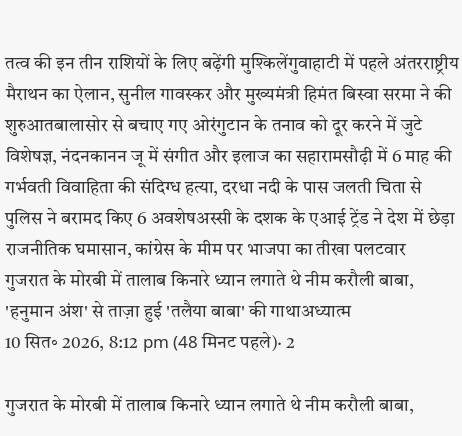तत्व की इन तीन राशियों के लिए बढ़ेंगी मुश्किलेंगुवाहाटी में पहले अंतरराष्ट्रीय मैराथन का ऐलान, सुनील गावस्कर और मुख्यमंत्री हिमंत बिस्वा सरमा ने की शुरुआतबालासोर से बचाए गए ओरंगुटान के तनाव को दूर करने में जुटे विशेषज्ञ, नंदनकानन जू में संगीत और इलाज का सहारामसौढ़ी में 6 माह की गर्भवती विवाहिता की संदिग्ध हत्या, दरधा नदी के पास जलती चिता से पुलिस ने बरामद किए 6 अवशेषअस्सी के दशक के एआई ट्रेंड ने देश में छेड़ा राजनीतिक घमासान, कांग्रेस के मीम पर भाजपा का तीखा पलटवार
गुजरात के मोरबी में तालाब किनारे ध्यान लगाते थे नीम करौली बाबा, 'हनुमान अंश' से ताज़ा हुई 'तलैया बाबा' की गाथाअध्यात्म
10 सित॰ 2026, 8:12 pm (48 मिनट पहले)· 2

गुजरात के मोरबी में तालाब किनारे ध्यान लगाते थे नीम करौली बाबा,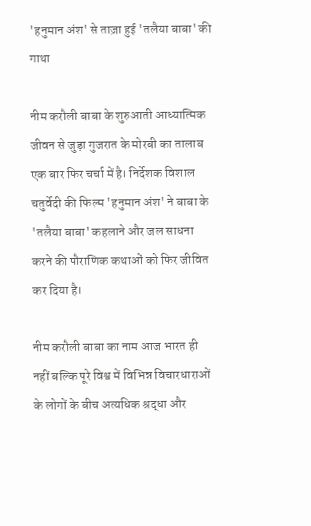'हनुमान अंश' से ताज़ा हुई 'तलैया बाबा' की गाथा

नीम करौली बाबा के शुरुआती आध्यात्मिक जीवन से जुड़ा गुजरात के मोरबी का तालाब एक बार फिर चर्चा में है। निर्देशक विशाल चतुर्वेदी की फिल्म 'हनुमान अंश' ने बाबा के 'तलैया बाबा' कहलाने और जल साधना करने की पौराणिक कथाओं को फिर जीवित कर दिया है।

नीम करौली बाबा का नाम आज भारत ही नहीं बल्कि पूरे विश्व में विभिन्न विचारधाराओं के लोगों के बीच अत्यधिक श्रद्धा और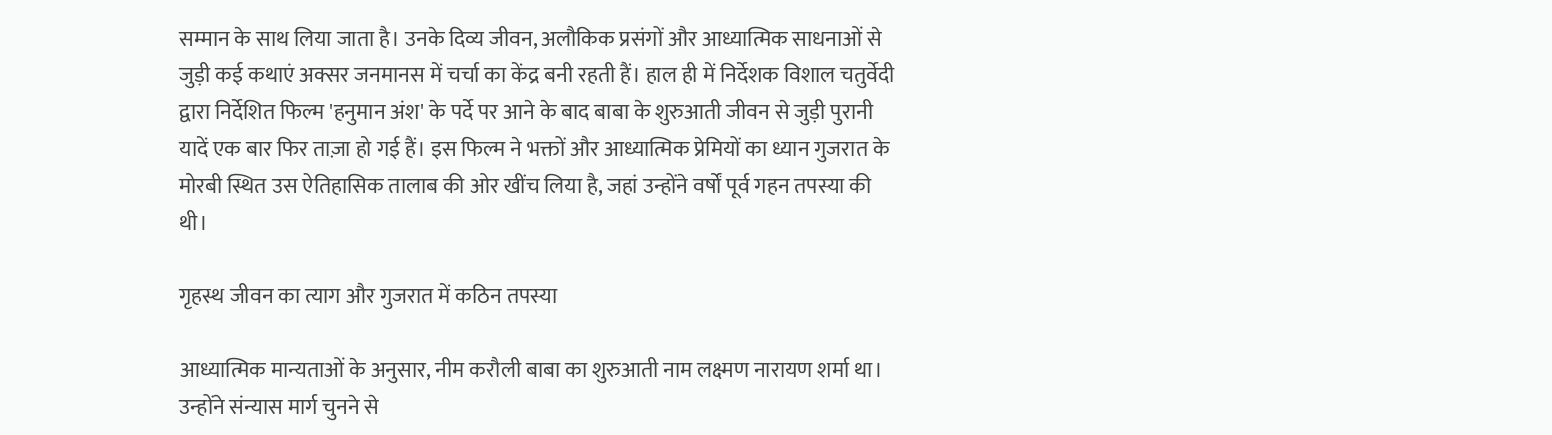सम्मान के साथ लिया जाता है। उनके दिव्य जीवन, अलौकिक प्रसंगों और आध्यात्मिक साधनाओं से जुड़ी कई कथाएं अक्सर जनमानस में चर्चा का केंद्र बनी रहती हैं। हाल ही में निर्देशक विशाल चतुर्वेदी द्वारा निर्देशित फिल्म 'हनुमान अंश' के पर्दे पर आने के बाद बाबा के शुरुआती जीवन से जुड़ी पुरानी यादें एक बार फिर ताज़ा हो गई हैं। इस फिल्म ने भक्तों और आध्यात्मिक प्रेमियों का ध्यान गुजरात के मोरबी स्थित उस ऐतिहासिक तालाब की ओर खींच लिया है, जहां उन्होंने वर्षों पूर्व गहन तपस्या की थी।

गृहस्थ जीवन का त्याग और गुजरात में कठिन तपस्या

आध्यात्मिक मान्यताओं के अनुसार, नीम करौली बाबा का शुरुआती नाम लक्ष्मण नारायण शर्मा था। उन्होंने संन्यास मार्ग चुनने से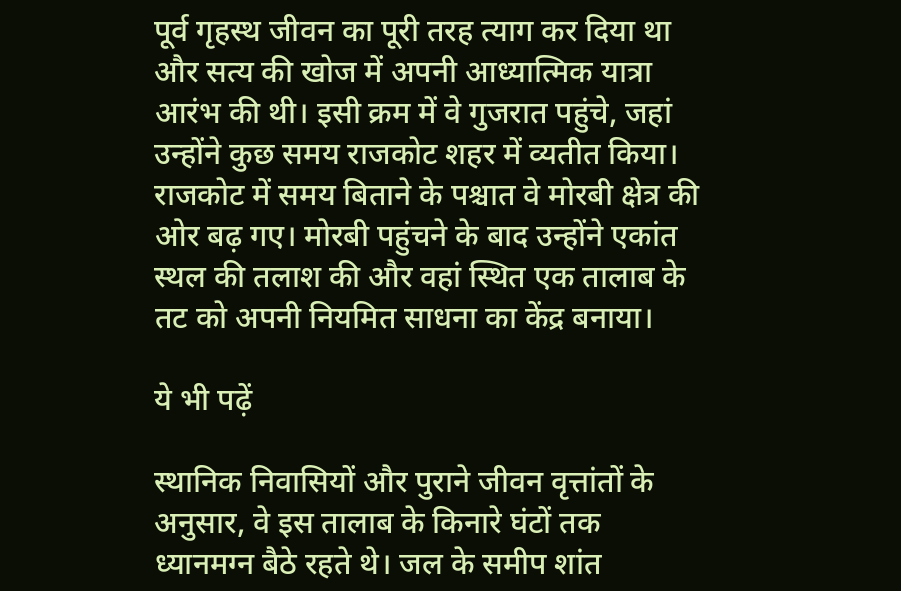पूर्व गृहस्थ जीवन का पूरी तरह त्याग कर दिया था और सत्य की खोज में अपनी आध्यात्मिक यात्रा आरंभ की थी। इसी क्रम में वे गुजरात पहुंचे, जहां उन्होंने कुछ समय राजकोट शहर में व्यतीत किया। राजकोट में समय बिताने के पश्चात वे मोरबी क्षेत्र की ओर बढ़ गए। मोरबी पहुंचने के बाद उन्होंने एकांत स्थल की तलाश की और वहां स्थित एक तालाब के तट को अपनी नियमित साधना का केंद्र बनाया।

ये भी पढ़ें

स्थानिक निवासियों और पुराने जीवन वृत्तांतों के अनुसार, वे इस तालाब के किनारे घंटों तक ध्यानमग्न बैठे रहते थे। जल के समीप शांत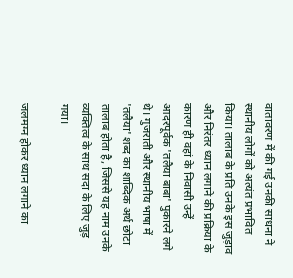वातावरण में की गई उनकी साधना ने स्थानीय लोगों को अत्यंत प्रभावित किया। तालाब के प्रति उनके इस जुड़ाव और निरंतर ध्यान लगाने की प्रक्रिया के कारण ही वहां के निवासी उन्हें आदरपूर्वक 'तलैया बाबा' पुकारने लगे थे। गुजराती और स्थानीय भाषा में 'तलैया' शब्द का शाब्दिक अर्थ छोटा तालाब होता है, जिससे यह नाम उनके व्यक्तित्व के साथ सदा के लिए जुड़ गया।

जलमग्न होकर ध्यान लगाने का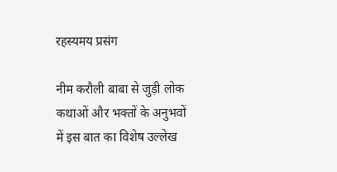रहस्यमय प्रसंग

नीम करौली बाबा से जुड़ी लोक कथाओं और भक्तों के अनुभवों में इस बात का विशेष उल्लेख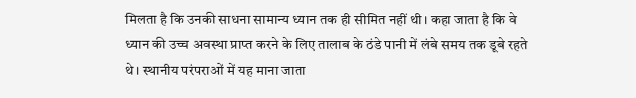मिलता है कि उनकी साधना सामान्य ध्यान तक ही सीमित नहीं थी। कहा जाता है कि वे ध्यान की उच्च अवस्था प्राप्त करने के लिए तालाब के ठंडे पानी में लंबे समय तक डूबे रहते थे। स्थानीय परंपराओं में यह माना जाता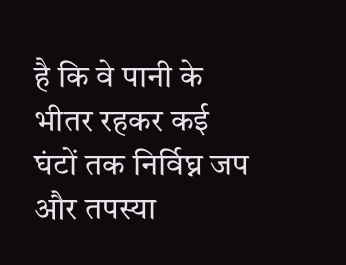है कि वे पानी के भीतर रहकर कई घंटों तक निर्विघ्न जप और तपस्या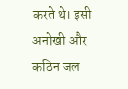करते थे। इसी अनोखी और कठिन जल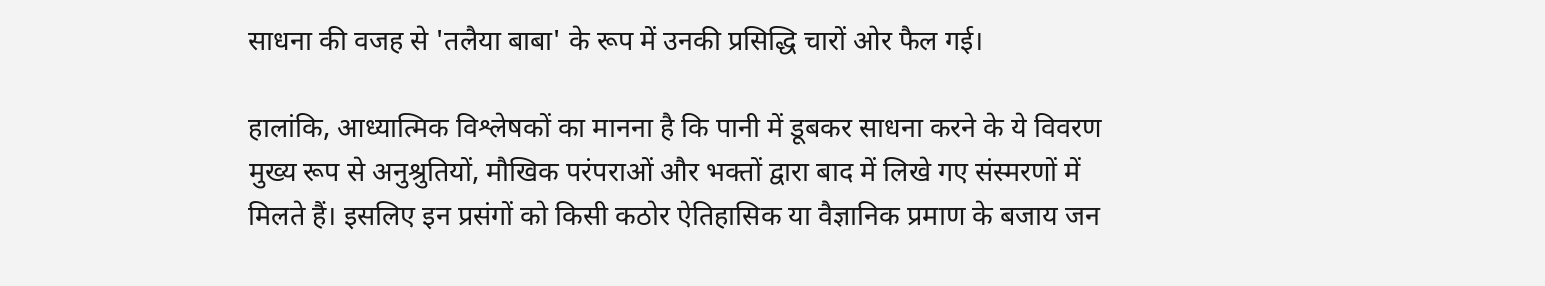साधना की वजह से 'तलैया बाबा' के रूप में उनकी प्रसिद्धि चारों ओर फैल गई।

हालांकि, आध्यात्मिक विश्लेषकों का मानना है कि पानी में डूबकर साधना करने के ये विवरण मुख्य रूप से अनुश्रुतियों, मौखिक परंपराओं और भक्तों द्वारा बाद में लिखे गए संस्मरणों में मिलते हैं। इसलिए इन प्रसंगों को किसी कठोर ऐतिहासिक या वैज्ञानिक प्रमाण के बजाय जन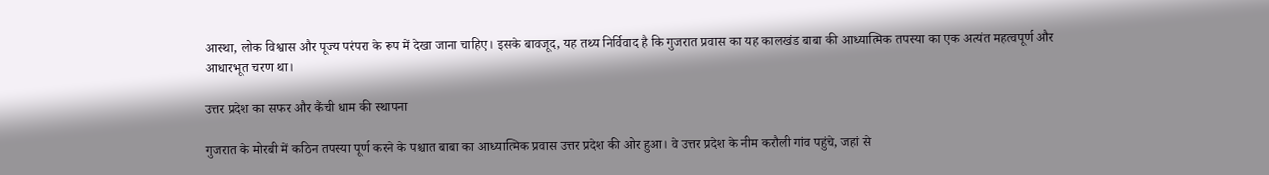आस्था, लोक विश्वास और पूज्य परंपरा के रूप में देखा जाना चाहिए। इसके बावजूद, यह तथ्य निर्विवाद है कि गुजरात प्रवास का यह कालखंड बाबा की आध्यात्मिक तपस्या का एक अत्यंत महत्वपूर्ण और आधारभूत चरण था।

उत्तर प्रदेश का सफर और कैंची धाम की स्थापना

गुजरात के मोरबी में कठिन तपस्या पूर्ण करने के पश्चात बाबा का आध्यात्मिक प्रवास उत्तर प्रदेश की ओर हुआ। वे उत्तर प्रदेश के नीम करौली गांव पहुंचे, जहां से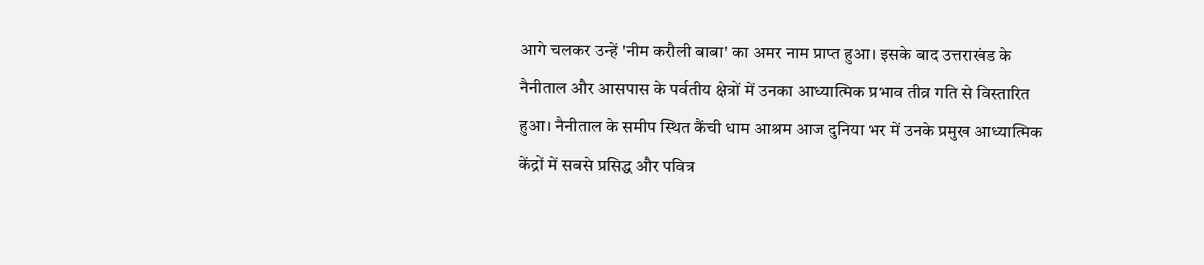आगे चलकर उन्हें 'नीम करौली बाबा' का अमर नाम प्राप्त हुआ। इसके बाद उत्तराखंड के नैनीताल और आसपास के पर्वतीय क्षेत्रों में उनका आध्यात्मिक प्रभाव तीव्र गति से विस्तारित हुआ। नैनीताल के समीप स्थित कैंची धाम आश्रम आज दुनिया भर में उनके प्रमुख आध्यात्मिक केंद्रों में सबसे प्रसिद्ध और पवित्र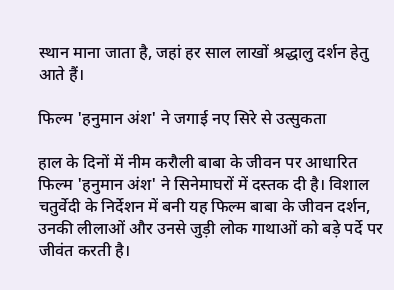स्थान माना जाता है, जहां हर साल लाखों श्रद्धालु दर्शन हेतु आते हैं।

फिल्म 'हनुमान अंश' ने जगाई नए सिरे से उत्सुकता

हाल के दिनों में नीम करौली बाबा के जीवन पर आधारित फिल्म 'हनुमान अंश' ने सिनेमाघरों में दस्तक दी है। विशाल चतुर्वेदी के निर्देशन में बनी यह फिल्म बाबा के जीवन दर्शन, उनकी लीलाओं और उनसे जुड़ी लोक गाथाओं को बड़े पर्दे पर जीवंत करती है।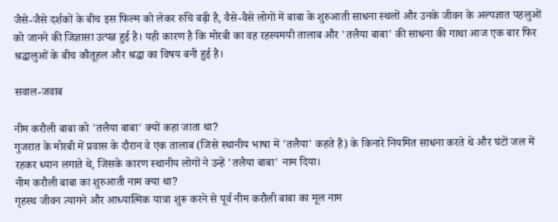जैसे-जैसे दर्शकों के बीच इस फिल्म को लेकर रुचि बढ़ी है, वैसे-वैसे लोगों में बाबा के शुरुआती साधना स्थलों और उनके जीवन के अल्पज्ञात पहलुओं को जानने की जिज्ञासा उत्पन्न हुई है। यही कारण है कि मोरबी का वह रहस्यमयी तालाब और 'तलैया बाबा' की साधना की गाथा आज एक बार फिर श्रद्धालुओं के बीच कौतूहल और श्रद्धा का विषय बनी हुई है।

सवाल-जवाब

नीम करौली बाबा को 'तलैया बाबा' क्यों कहा जाता था?
गुजरात के मोरबी में प्रवास के दौरान वे एक तालाब (जिसे स्थानीय भाषा में 'तलैया' कहते हैं) के किनारे नियमित साधना करते थे और घंटों जल में रहकर ध्यान लगाते थे, जिसके कारण स्थानीय लोगों ने उन्हें 'तलैया बाबा' नाम दिया।
नीम करौली बाबा का शुरुआती नाम क्या था?
गृहस्थ जीवन त्यागने और आध्यात्मिक यात्रा शुरू करने से पूर्व नीम करौली बाबा का मूल नाम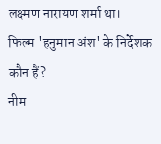लक्ष्मण नारायण शर्मा था।
फिल्म 'हनुमान अंश' के निर्देशक कौन हैं?
नीम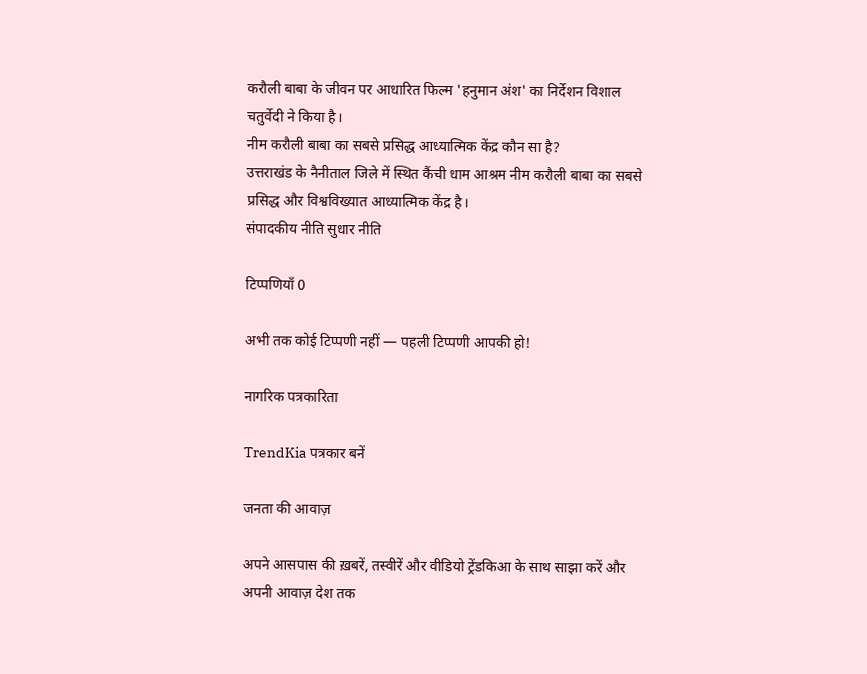करौली बाबा के जीवन पर आधारित फिल्म 'हनुमान अंश' का निर्देशन विशाल चतुर्वेदी ने किया है।
नीम करौली बाबा का सबसे प्रसिद्ध आध्यात्मिक केंद्र कौन सा है?
उत्तराखंड के नैनीताल जिले में स्थित कैंची धाम आश्रम नीम करौली बाबा का सबसे प्रसिद्ध और विश्वविख्यात आध्यात्मिक केंद्र है।
संपादकीय नीति सुधार नीति

टिप्पणियाँ 0

अभी तक कोई टिप्पणी नहीं — पहली टिप्पणी आपकी हो!

नागरिक पत्रकारिता

TrendKia पत्रकार बनें

जनता की आवाज़

अपने आसपास की ख़बरें, तस्वीरें और वीडियो ट्रेंडकिआ के साथ साझा करें और अपनी आवाज़ देश तक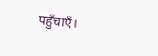पहुँचाएँ।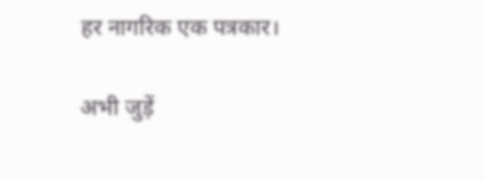हर नागरिक एक पत्रकार।

अभी जुड़ें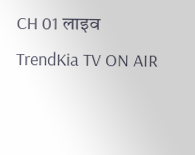CH 01 लाइव
TrendKia TV ON AIR